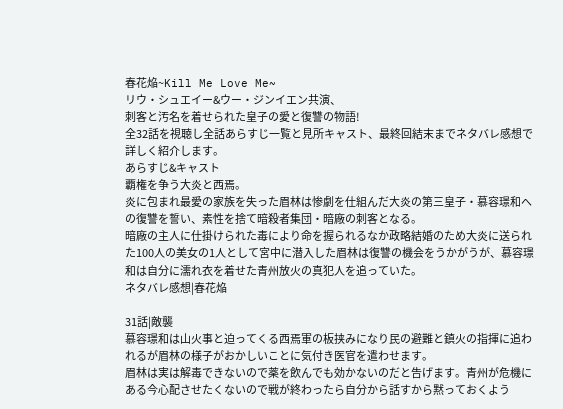春花焔~Kill Me Love Me~
リウ・シュエイー&ウー・ジンイエン共演、
刺客と汚名を着せられた皇子の愛と復讐の物語!
全32話を視聴し全話あらすじ一覧と見所キャスト、最終回結末までネタバレ感想で詳しく紹介します。
あらすじ&キャスト
覇権を争う大炎と西焉。
炎に包まれ最愛の家族を失った眉林は惨劇を仕組んだ大炎の第三皇子・慕容璟和への復讐を誓い、素性を捨て暗殺者集団・暗廠の刺客となる。
暗廠の主人に仕掛けられた毒により命を握られるなか政略結婚のため大炎に送られた100人の美女の1人として宮中に潜入した眉林は復讐の機会をうかがうが、慕容璟和は自分に濡れ衣を着せた青州放火の真犯人を追っていた。
ネタバレ感想|春花焔

31話|敵襲
慕容璟和は山火事と迫ってくる西焉軍の板挟みになり民の避難と鎮火の指揮に追われるが眉林の様子がおかしいことに気付き医官を遣わせます。
眉林は実は解毒できないので薬を飲んでも効かないのだと告げます。青州が危機にある今心配させたくないので戦が終わったら自分から話すから黙っておくよう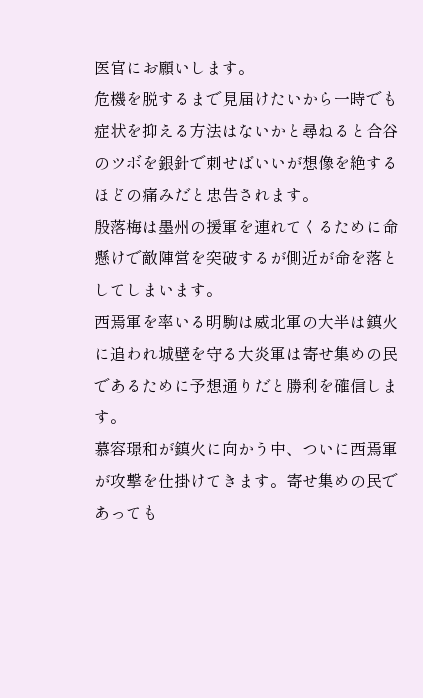医官にお願いします。
危機を脱するまで見届けたいから一時でも症状を抑える方法はないかと尋ねると合谷のツボを銀針で刺せばいいが想像を絶するほどの痛みだと忠告されます。
殷落梅は墨州の援軍を連れてくるために命懸けで敵陣営を突破するが側近が命を落としてしまいます。
西焉軍を率いる明駒は威北軍の大半は鎮火に追われ城壁を守る大炎軍は寄せ集めの民であるために予想通りだと勝利を確信します。
慕容璟和が鎮火に向かう中、ついに西焉軍が攻撃を仕掛けてきます。寄せ集めの民であっても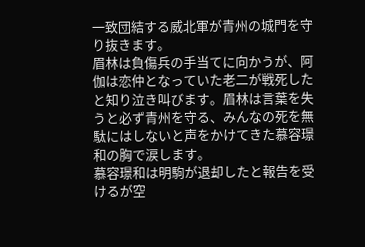一致団結する威北軍が青州の城門を守り抜きます。
眉林は負傷兵の手当てに向かうが、阿伽は恋仲となっていた老二が戦死したと知り泣き叫びます。眉林は言葉を失うと必ず青州を守る、みんなの死を無駄にはしないと声をかけてきた慕容璟和の胸で涙します。
慕容璟和は明駒が退却したと報告を受けるが空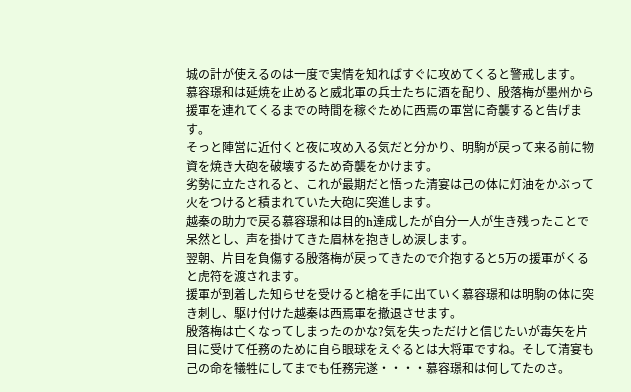城の計が使えるのは一度で実情を知ればすぐに攻めてくると警戒します。
慕容璟和は延焼を止めると威北軍の兵士たちに酒を配り、殷落梅が墨州から援軍を連れてくるまでの時間を稼ぐために西焉の軍営に奇襲すると告げます。
そっと陣営に近付くと夜に攻め入る気だと分かり、明駒が戻って来る前に物資を焼き大砲を破壊するため奇襲をかけます。
劣勢に立たされると、これが最期だと悟った清宴は己の体に灯油をかぶって火をつけると積まれていた大砲に突進します。
越秦の助力で戻る慕容璟和は目的h達成したが自分一人が生き残ったことで呆然とし、声を掛けてきた眉林を抱きしめ涙します。
翌朝、片目を負傷する殷落梅が戻ってきたので介抱すると5万の援軍がくると虎符を渡されます。
援軍が到着した知らせを受けると槍を手に出ていく慕容璟和は明駒の体に突き刺し、駆け付けた越秦は西焉軍を撤退させます。
殷落梅は亡くなってしまったのかな?気を失っただけと信じたいが毒矢を片目に受けて任務のために自ら眼球をえぐるとは大将軍ですね。そして清宴も己の命を犠牲にしてまでも任務完遂・・・・慕容璟和は何してたのさ。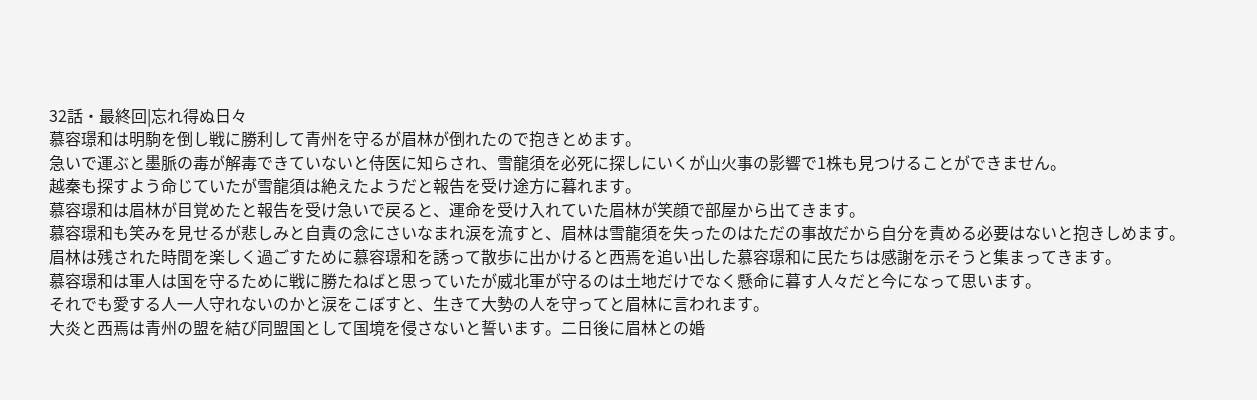32話・最終回|忘れ得ぬ日々
慕容璟和は明駒を倒し戦に勝利して青州を守るが眉林が倒れたので抱きとめます。
急いで運ぶと墨脈の毒が解毒できていないと侍医に知らされ、雪龍須を必死に探しにいくが山火事の影響で1株も見つけることができません。
越秦も探すよう命じていたが雪龍須は絶えたようだと報告を受け途方に暮れます。
慕容璟和は眉林が目覚めたと報告を受け急いで戻ると、運命を受け入れていた眉林が笑顔で部屋から出てきます。
慕容璟和も笑みを見せるが悲しみと自責の念にさいなまれ涙を流すと、眉林は雪龍須を失ったのはただの事故だから自分を責める必要はないと抱きしめます。
眉林は残された時間を楽しく過ごすために慕容璟和を誘って散歩に出かけると西焉を追い出した慕容璟和に民たちは感謝を示そうと集まってきます。
慕容璟和は軍人は国を守るために戦に勝たねばと思っていたが威北軍が守るのは土地だけでなく懸命に暮す人々だと今になって思います。
それでも愛する人一人守れないのかと涙をこぼすと、生きて大勢の人を守ってと眉林に言われます。
大炎と西焉は青州の盟を結び同盟国として国境を侵さないと誓います。二日後に眉林との婚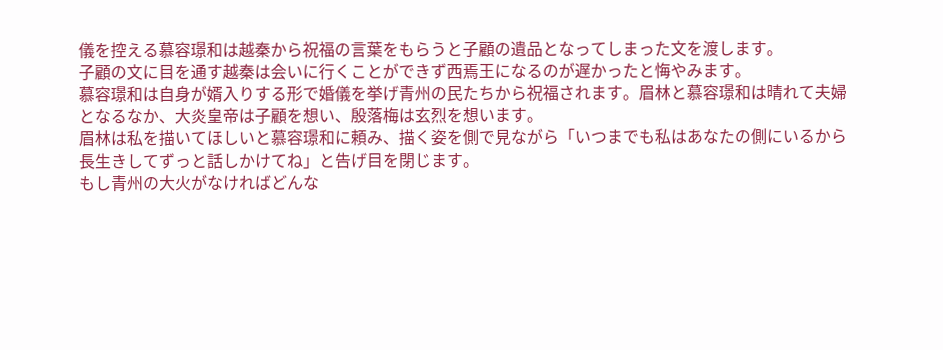儀を控える慕容璟和は越秦から祝福の言葉をもらうと子顧の遺品となってしまった文を渡します。
子顧の文に目を通す越秦は会いに行くことができず西焉王になるのが遅かったと悔やみます。
慕容璟和は自身が婿入りする形で婚儀を挙げ青州の民たちから祝福されます。眉林と慕容璟和は晴れて夫婦となるなか、大炎皇帝は子顧を想い、殷落梅は玄烈を想います。
眉林は私を描いてほしいと慕容璟和に頼み、描く姿を側で見ながら「いつまでも私はあなたの側にいるから長生きしてずっと話しかけてね」と告げ目を閉じます。
もし青州の大火がなければどんな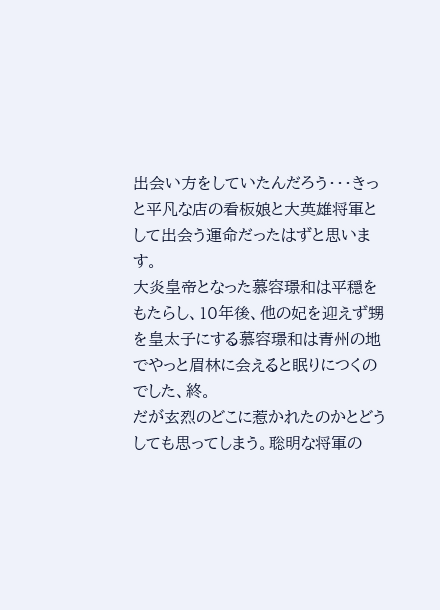出会い方をしていたんだろう・・・きっと平凡な店の看板娘と大英雄将軍として出会う運命だったはずと思います。
大炎皇帝となった慕容璟和は平穏をもたらし、10年後、他の妃を迎えず甥を皇太子にする慕容璟和は青州の地でやっと眉林に会えると眠りにつくのでした、終。
だが玄烈のどこに惹かれたのかとどうしても思ってしまう。聡明な将軍の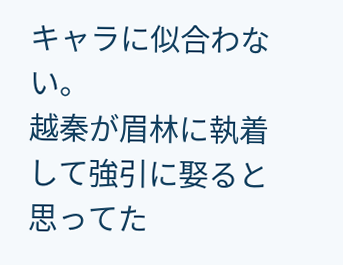キャラに似合わない。
越秦が眉林に執着して強引に娶ると思ってた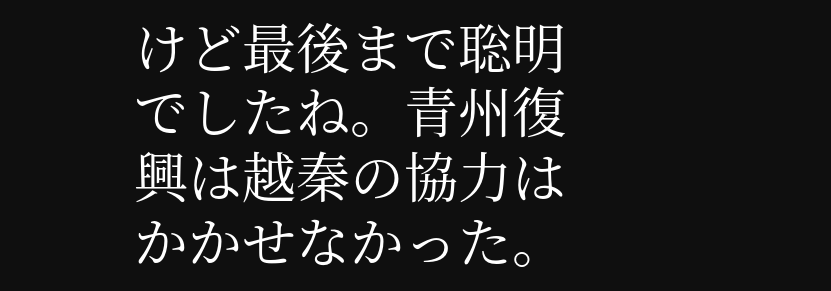けど最後まで聡明でしたね。青州復興は越秦の協力はかかせなかった。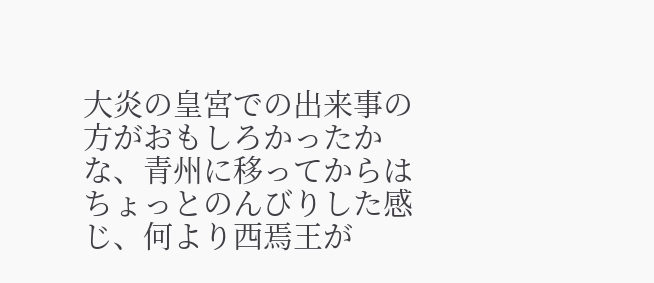大炎の皇宮での出来事の方がおもしろかったかな、青州に移ってからはちょっとのんびりした感じ、何より西焉王が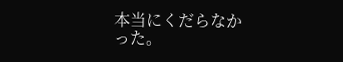本当にくだらなかった。